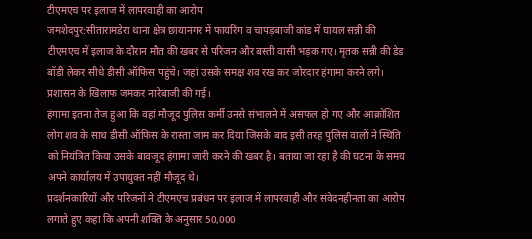टीएमएच पर इलाज में लापरवाही का आरोप
जमशेदपुर:सीतारामडेरा थाना क्षेत्र छायानगर में फायरिंग व चापड़बाजी कांड में घायल सन्नी की टीएमएच में इलाज के दौरान मौत की खबर से परिजन और बस्ती वासी भड़क गए। मृतक सन्नी की डेड बॉडी लेकर सीधे डीसी ऑफिस पहुंचे। जहां उसके समक्ष शव रख कर जोरदार हंगामा करने लगे। प्रशासन के खिलाफ जमकर नारेबाजी की गई।
हंगामा इतना तेज हुआ कि वहां मौजूद पुलिस कर्मी उनसे संभालने में असफल हो गए और आक्रोशित लोग शव के साथ डीसी ऑफिस के रास्ता जाम कर दिया जिसके बाद इसी तरह पुलिस वालों ने स्थिति को नियंत्रित किया उसके बावजूद हंगामा जारी करने की खबर है। बताया जा रहा है की घटना के समय अपने कार्यालय में उपायुक्त नहीं मौजूद थे।
प्रदर्शनकारियों और परिजनों ने टीएमएच प्रबंधन पर इलाज में लापरवाही और संवेदनहीनता का आरोप लगाते हुए कहा कि अपनी शक्ति के अनुसार 50,000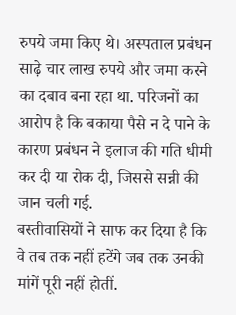रुपये जमा किए थे। अस्पताल प्रबंधन साढ़े चार लाख रुपये और जमा करने का दबाव बना रहा था. परिजनों का आरोप है कि बकाया पैसे न दे पाने के कारण प्रबंधन ने इलाज की गति धीमी कर दी या रोक दी, जिससे सन्नी की जान चली गई.
बस्तीवासियों ने साफ कर दिया है कि वे तब तक नहीं हटेंगे जब तक उनकी मांगें पूरी नहीं होतीं.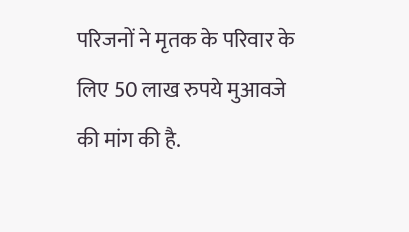परिजनों ने मृतक के परिवार के लिए 50 लाख रुपये मुआवजे की मांग की है.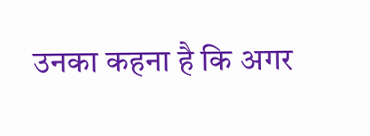उनका कहना है कि अगर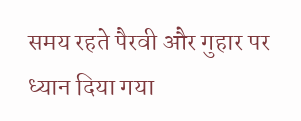समय रहते पैरवी और गुहार पर ध्यान दिया गया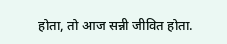होता, तो आज सन्नी जीवित होता.